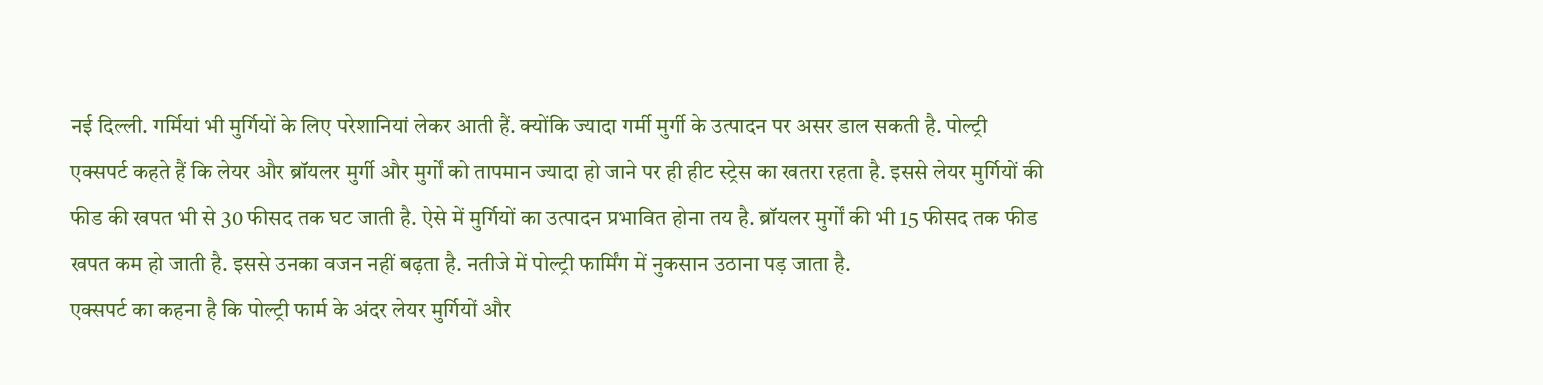नई दिल्ली. गर्मियां भी मुर्गियों के लिए परेशानियां लेकर आती हैं. क्योंकि ज्यादा गर्मी मुर्गी के उत्पादन पर असर डाल सकती है. पोल्ट्री एक्सपर्ट कहते हैं कि लेयर और ब्रॉयलर मुर्गी और मुर्गों को तापमान ज्यादा हो जाने पर ही हीट स्ट्रेस का खतरा रहता है. इससे लेयर मुर्गियों की फीड की खपत भी से 30 फीसद तक घट जाती है. ऐसे में मुर्गियों का उत्पादन प्रभावित होना तय है. ब्रॉयलर मुर्गों की भी 15 फीसद तक फीड खपत कम हो जाती है. इससे उनका वजन नहीं बढ़ता है. नतीजे में पोल्ट्री फार्मिंग में नुकसान उठाना पड़ जाता है.
एक्सपर्ट का कहना है कि पोल्ट्री फार्म के अंदर लेयर मुर्गियों और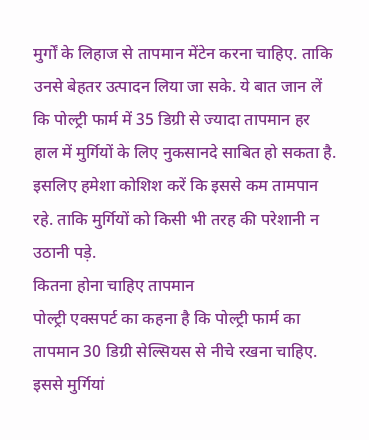मुर्गों के लिहाज से तापमान मेंटेन करना चाहिए. ताकि उनसे बेहतर उत्पादन लिया जा सके. ये बात जान लें कि पोल्ट्री फार्म में 35 डिग्री से ज्यादा तापमान हर हाल में मुर्गियों के लिए नुकसानदे साबित हो सकता है. इसलिए हमेशा कोशिश करें कि इससे कम तामपान रहे. ताकि मुर्गियों को किसी भी तरह की परेशानी न उठानी पड़े.
कितना होना चाहिए तापमान
पोल्ट्री एक्सपर्ट का कहना है कि पोल्ट्री फार्म का तापमान 30 डिग्री सेल्सियस से नीचे रखना चाहिए. इससे मुर्गियां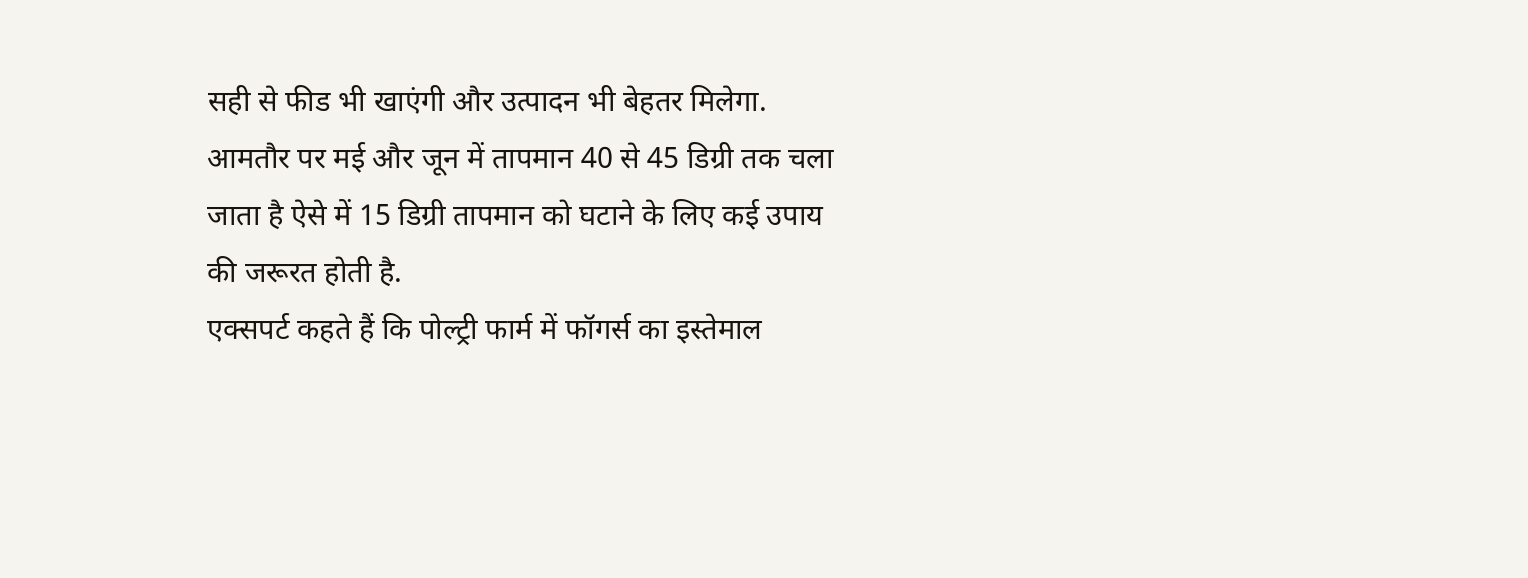सही से फीड भी खाएंगी और उत्पादन भी बेहतर मिलेगा.
आमतौर पर मई और जून में तापमान 40 से 45 डिग्री तक चला जाता है ऐसे में 15 डिग्री तापमान को घटाने के लिए कई उपाय की जरूरत होती है.
एक्सपर्ट कहते हैं कि पोल्ट्री फार्म में फॉगर्स का इस्तेमाल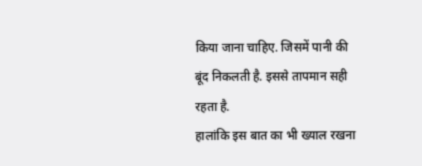किया जाना चाहिए. जिसमें पानी की बूंद निकलती है. इससे तापमान सही रहता है.
हालांकि इस बात का भी ख्याल रखना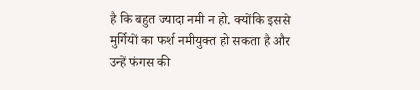है कि बहुत ज्यादा नमी न हो. क्योंकि इससे मुर्गियों का फर्श नमीयुक्त हो सकता है और उन्हें फंगस की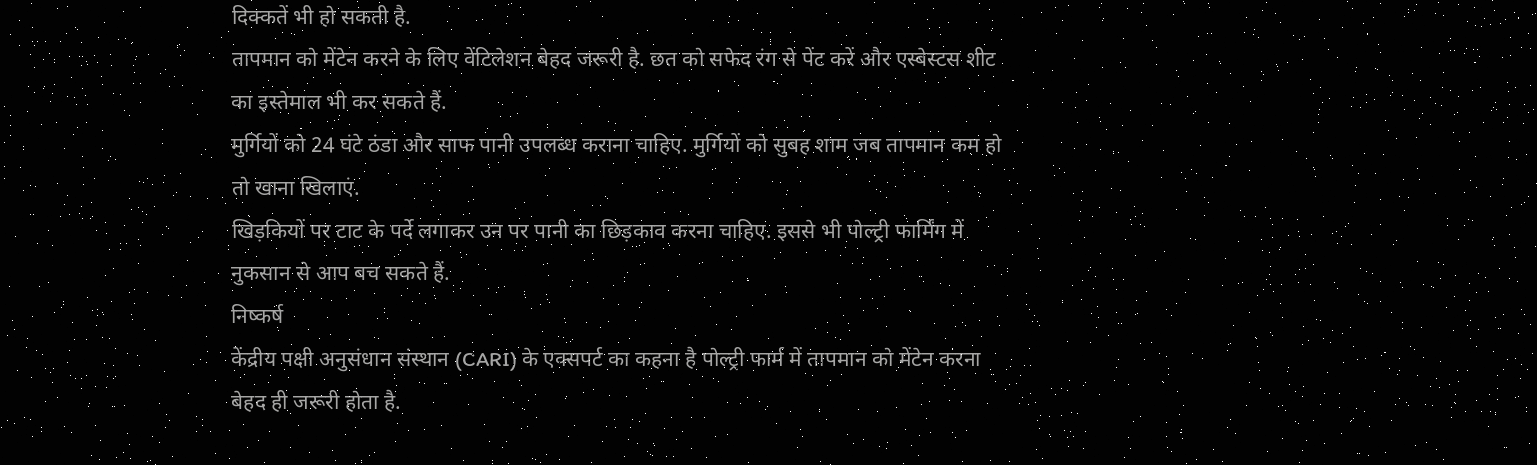दिक्कतें भी हो सकती है.
तापमान को मेंटेन करने के लिए वेंटिलेशन बेहद जरूरी है. छत को सफेद रंग से पेंट करें और एस्बेस्टस शीट का इस्तेमाल भी कर सकते हैं.
मुर्गियों को 24 घंटे ठंडा और साफ पानी उपलब्ध कराना चाहिए. मुर्गियों को सुबह शाम जब तापमान कम हो तो खाना खिलाएं.
खिड़कियों पर टाट के पर्दे लगाकर उन पर पानी का छिड़काव करना चाहिए. इससे भी पोल्ट्री फार्मिंग में नुकसान से आप बच सकते हैं.
निष्कर्ष
केंद्रीय पक्षी अनुसंधान संस्थान (CARI) के एक्सपर्ट का कहना है पोल्ट्री फार्म में तापमान को मेंटेन करना बेहद ही जरूरी होता है.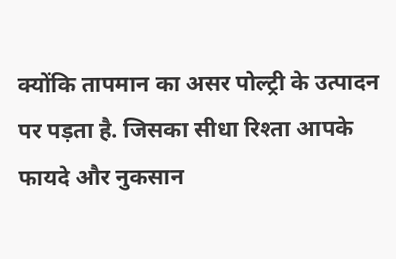क्योंकि तापमान का असर पोल्ट्री के उत्पादन पर पड़ता है. जिसका सीधा रिश्ता आपके फायदे और नुकसान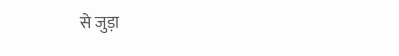से जुड़ा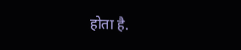होता है.